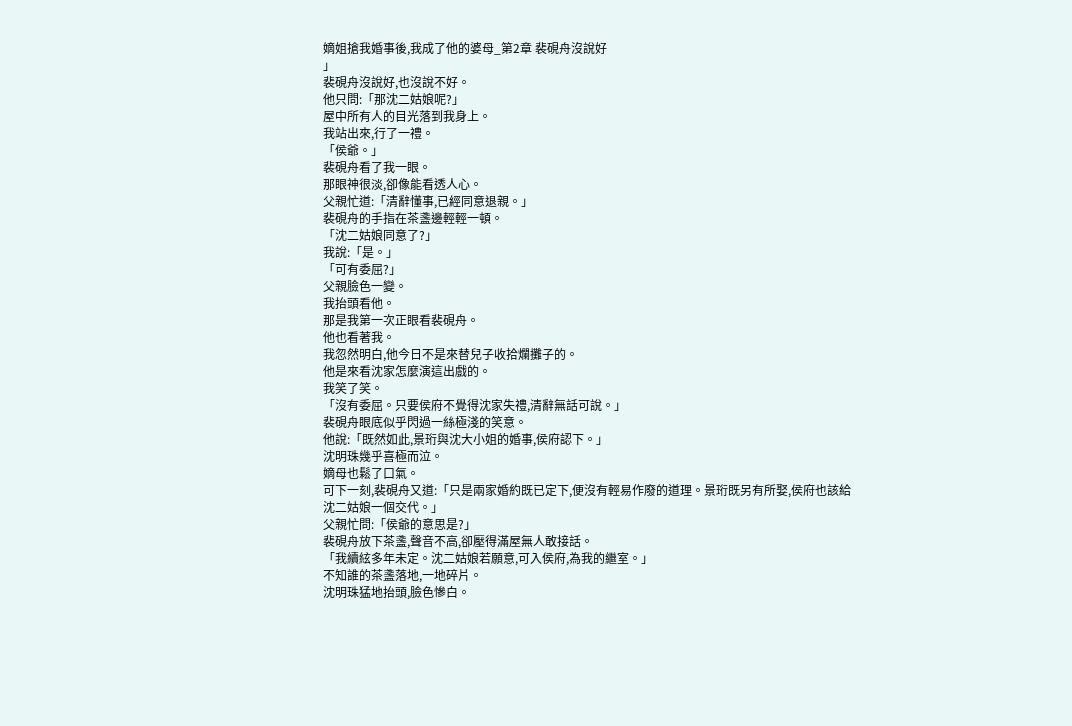嫡姐搶我婚事後,我成了他的婆母_第2章 裴硯舟沒說好
」
裴硯舟沒說好,也沒說不好。
他只問:「那沈二姑娘呢?」
屋中所有人的目光落到我身上。
我站出來,行了一禮。
「侯爺。」
裴硯舟看了我一眼。
那眼神很淡,卻像能看透人心。
父親忙道:「清辭懂事,已經同意退親。」
裴硯舟的手指在茶盞邊輕輕一頓。
「沈二姑娘同意了?」
我說:「是。」
「可有委屈?」
父親臉色一變。
我抬頭看他。
那是我第一次正眼看裴硯舟。
他也看著我。
我忽然明白,他今日不是來替兒子收拾爛攤子的。
他是來看沈家怎麼演這出戲的。
我笑了笑。
「沒有委屈。只要侯府不覺得沈家失禮,清辭無話可說。」
裴硯舟眼底似乎閃過一絲極淺的笑意。
他說:「既然如此,景珩與沈大小姐的婚事,侯府認下。」
沈明珠幾乎喜極而泣。
嫡母也鬆了口氣。
可下一刻,裴硯舟又道:「只是兩家婚約既已定下,便沒有輕易作廢的道理。景珩既另有所娶,侯府也該給沈二姑娘一個交代。」
父親忙問:「侯爺的意思是?」
裴硯舟放下茶盞,聲音不高,卻壓得滿屋無人敢接話。
「我續絃多年未定。沈二姑娘若願意,可入侯府,為我的繼室。」
不知誰的茶盞落地,一地碎片。
沈明珠猛地抬頭,臉色慘白。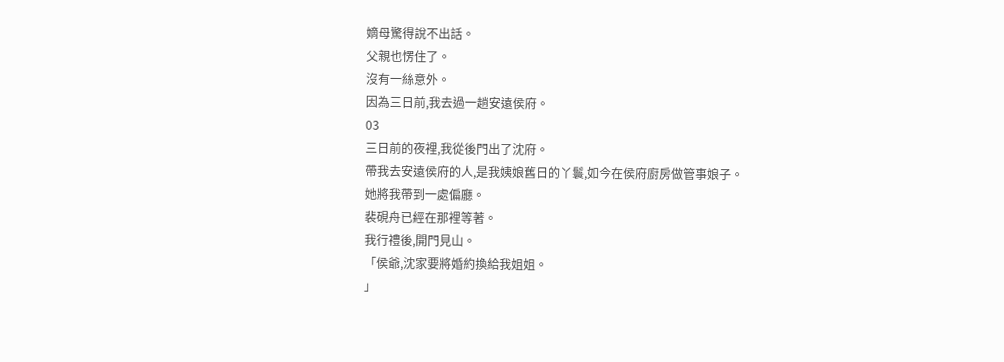嫡母驚得說不出話。
父親也愣住了。
沒有一絲意外。
因為三日前,我去過一趟安遠侯府。
03
三日前的夜裡,我從後門出了沈府。
帶我去安遠侯府的人,是我姨娘舊日的丫鬟,如今在侯府廚房做管事娘子。
她將我帶到一處偏廳。
裴硯舟已經在那裡等著。
我行禮後,開門見山。
「侯爺,沈家要將婚約換給我姐姐。
」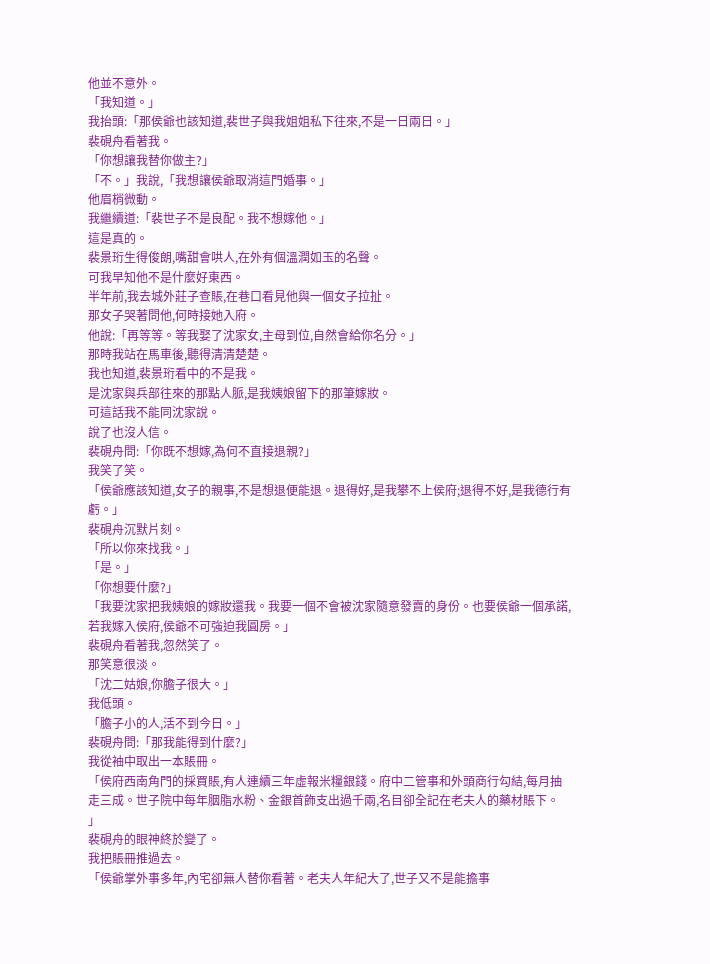他並不意外。
「我知道。」
我抬頭:「那侯爺也該知道,裴世子與我姐姐私下往來,不是一日兩日。」
裴硯舟看著我。
「你想讓我替你做主?」
「不。」我說,「我想讓侯爺取消這門婚事。」
他眉梢微動。
我繼續道:「裴世子不是良配。我不想嫁他。」
這是真的。
裴景珩生得俊朗,嘴甜會哄人,在外有個溫潤如玉的名聲。
可我早知他不是什麼好東西。
半年前,我去城外莊子查賬,在巷口看見他與一個女子拉扯。
那女子哭著問他,何時接她入府。
他說:「再等等。等我娶了沈家女,主母到位,自然會給你名分。」
那時我站在馬車後,聽得清清楚楚。
我也知道,裴景珩看中的不是我。
是沈家與兵部往來的那點人脈,是我姨娘留下的那筆嫁妝。
可這話我不能同沈家說。
說了也沒人信。
裴硯舟問:「你既不想嫁,為何不直接退親?」
我笑了笑。
「侯爺應該知道,女子的親事,不是想退便能退。退得好,是我攀不上侯府;退得不好,是我德行有虧。」
裴硯舟沉默片刻。
「所以你來找我。」
「是。」
「你想要什麼?」
「我要沈家把我姨娘的嫁妝還我。我要一個不會被沈家隨意發賣的身份。也要侯爺一個承諾,若我嫁入侯府,侯爺不可強迫我圓房。」
裴硯舟看著我,忽然笑了。
那笑意很淡。
「沈二姑娘,你膽子很大。」
我低頭。
「膽子小的人,活不到今日。」
裴硯舟問:「那我能得到什麼?」
我從袖中取出一本賬冊。
「侯府西南角門的採買賬,有人連續三年虛報米糧銀錢。府中二管事和外頭商行勾結,每月抽走三成。世子院中每年胭脂水粉、金銀首飾支出過千兩,名目卻全記在老夫人的藥材賬下。
」
裴硯舟的眼神終於變了。
我把賬冊推過去。
「侯爺掌外事多年,內宅卻無人替你看著。老夫人年紀大了,世子又不是能擔事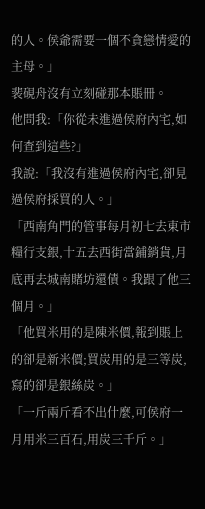的人。侯爺需要一個不貪戀情愛的主母。」
裴硯舟沒有立刻碰那本賬冊。
他問我:「你從未進過侯府內宅,如何查到這些?」
我說:「我沒有進過侯府內宅,卻見過侯府採買的人。」
「西南角門的管事每月初七去東市糧行支銀,十五去西街當鋪銷貨,月底再去城南賭坊還債。我跟了他三個月。」
「他買米用的是陳米價,報到賬上的卻是新米價;買炭用的是三等炭,寫的卻是銀絲炭。」
「一斤兩斤看不出什麼,可侯府一月用米三百石,用炭三千斤。」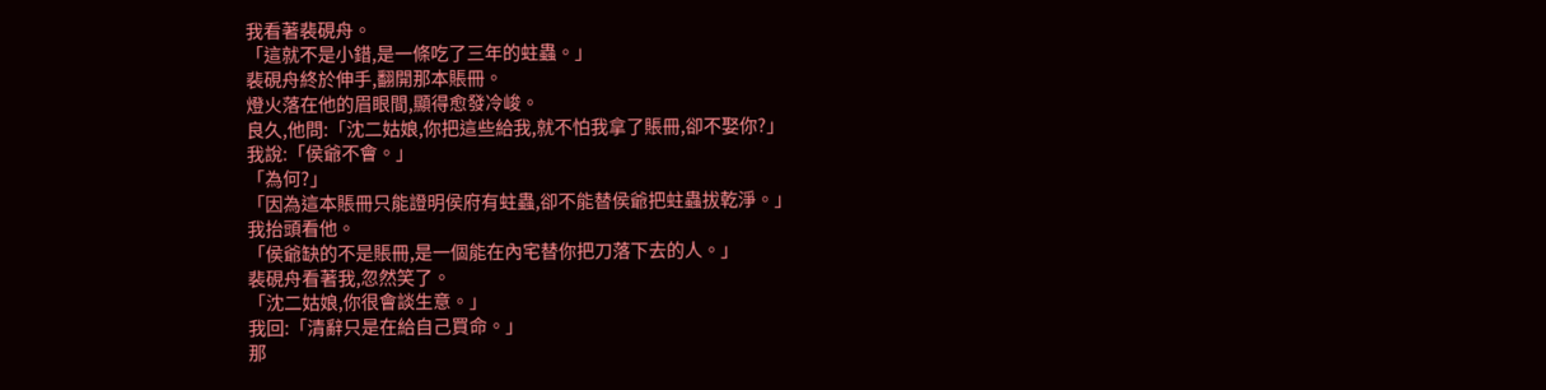我看著裴硯舟。
「這就不是小錯,是一條吃了三年的蛀蟲。」
裴硯舟終於伸手,翻開那本賬冊。
燈火落在他的眉眼間,顯得愈發冷峻。
良久,他問:「沈二姑娘,你把這些給我,就不怕我拿了賬冊,卻不娶你?」
我說:「侯爺不會。」
「為何?」
「因為這本賬冊只能證明侯府有蛀蟲,卻不能替侯爺把蛀蟲拔乾淨。」
我抬頭看他。
「侯爺缺的不是賬冊,是一個能在內宅替你把刀落下去的人。」
裴硯舟看著我,忽然笑了。
「沈二姑娘,你很會談生意。」
我回:「清辭只是在給自己買命。」
那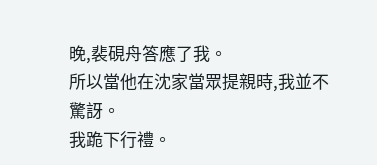晚,裴硯舟答應了我。
所以當他在沈家當眾提親時,我並不驚訝。
我跪下行禮。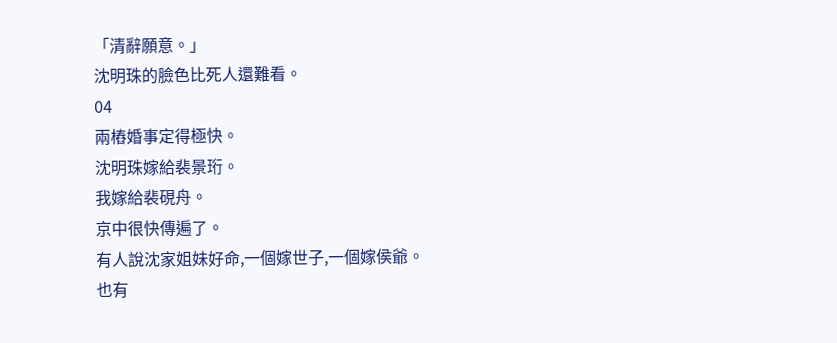「清辭願意。」
沈明珠的臉色比死人還難看。
04
兩樁婚事定得極快。
沈明珠嫁給裴景珩。
我嫁給裴硯舟。
京中很快傳遍了。
有人說沈家姐妹好命,一個嫁世子,一個嫁侯爺。
也有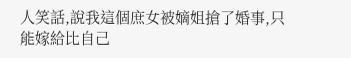人笑話,說我這個庶女被嫡姐搶了婚事,只能嫁給比自己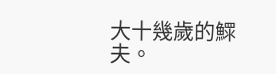大十幾歲的鰥夫。